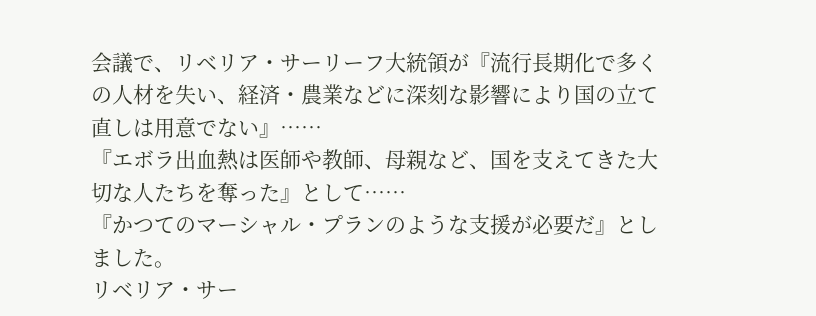会議で、リベリア・サーリーフ大統領が『流行長期化で多くの人材を失い、経済・農業などに深刻な影響により国の立て直しは用意でない』……
『エボラ出血熱は医師や教師、母親など、国を支えてきた大切な人たちを奪った』として……
『かつてのマーシャル・プランのような支援が必要だ』としました。
リベリア・サー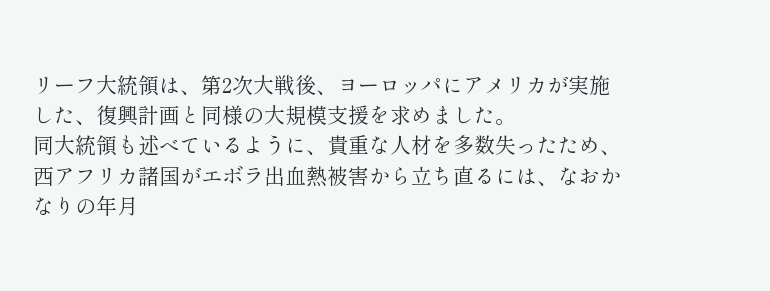リーフ大統領は、第2次大戦後、ヨーロッパにアメリカが実施した、復興計画と同様の大規模支援を求めました。
同大統領も述べているように、貴重な人材を多数失ったため、西アフリカ諸国がエボラ出血熱被害から立ち直るには、なおかなりの年月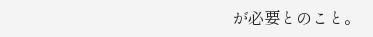が必要とのこと。